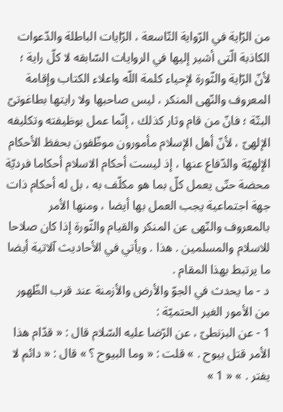من الرّاية في الرّواية التّاسعة ، الرّايات الباطلة والدّعوات الكاذبة الّتى أشير إليها في الروايات السّابقه لا كلّ راية ؛ لأنّ الرّاية والثّورة لإحياء كلمة اللّه واعلاء الكتاب وإقامة المعروف والنّهى المنكر ، ليس صاحبها ولا رايتها بطاغوتىّ البتّة ؛ فانّ من قام وثار كذلك ، إنّما عمل بوظيفته وتكليفه الإلهىّ ، لأنّ أهل الإسلام مأمورون موظّفون بحفظ الأحكام الإلهيّة والدّفاع عنها ، إذ ليست أحكام الاسلام أحكاما فرديّة محضة حتّى يعمل كلّ بما هو مكلّف به ، بل له أحكام ذات جهة اجتماعية يجب العمل بها أيضا ، ومنها الأمر بالمعروف والنّهى عن المنكر والقيام والثّورة إذا كان صلاحا للاسلام والمسلمين . هذا . ويأتي في الأحاديث آلاتية أيضا ما يرتبط بهذا المقام .
د - ما يحدث في الجوّ والأرض والأزمنة عند قرب الظّهور من الأمور الغير الحتميّة :
1 - عن البزنطىّ ، عن الرّضا عليه السّلام قال : « قدّام هذا الأمر قتل بيوح . » قلت : « وما البيوح ؟ » قال : « دائم لا يفتر . » « 1 »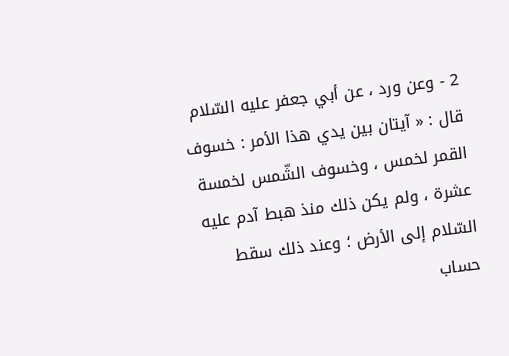2 - وعن ورد ، عن أبي جعفر عليه السّلام قال : « آيتان بين يدي هذا الأمر : خسوف القمر لخمس ، وخسوف الشّمس لخمسة عشرة ، ولم يكن ذلك منذ هبط آدم عليه السّلام إلى الأرض ؛ وعند ذلك سقط حساب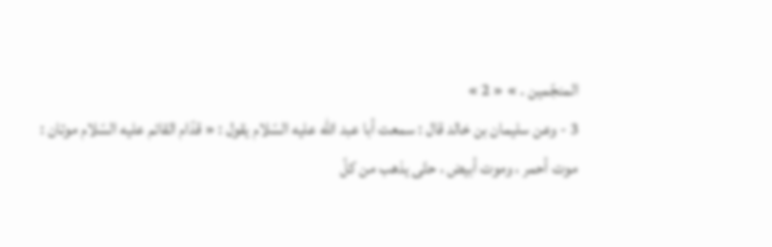المنجّمين . » « 2 »
3 - وعن سليمان بن خالد قال : سمعت أبا عبد اللّه عليه السّلام يقول : « قدّام القائم عليه السّلام موتان :
موت أحمر ، وموت أبيض ، حتّى يذهب من كلّ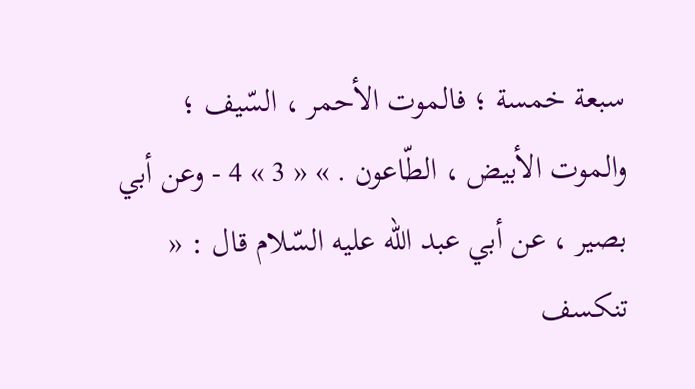سبعة خمسة ؛ فالموت الأحمر ، السّيف ؛ والموت الأبيض ، الطّاعون . » « 3 » 4 - وعن أبي بصير ، عن أبي عبد اللّه عليه السّلام قال : « تنكسف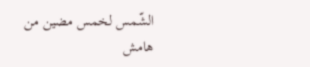الشّمس لخمس مضين من
هامش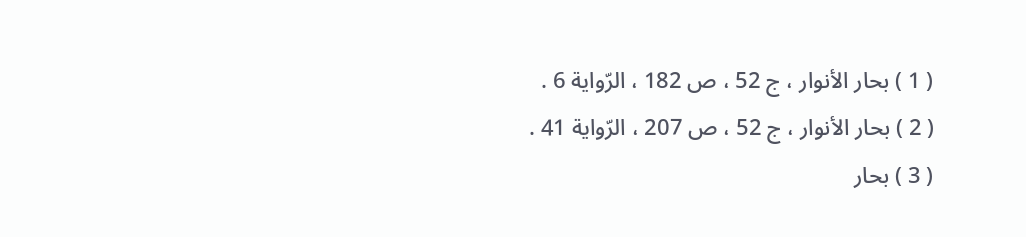( 1 ) بحار الأنوار ، ج 52 ، ص 182 ، الرّواية 6 .
( 2 ) بحار الأنوار ، ج 52 ، ص 207 ، الرّواية 41 .
( 3 ) بحار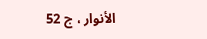الأنوار ، ج 52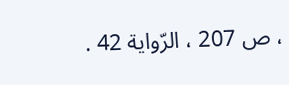، ص 207 ، الرّواية 42 .